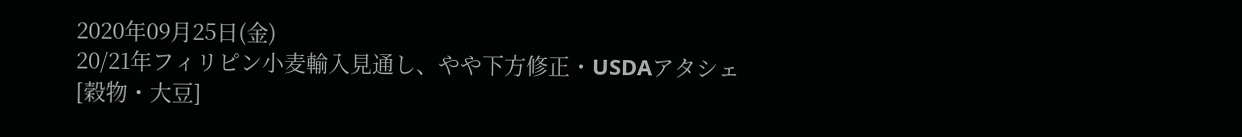2020年09月25日(金)
20/21年フィリピン小麦輸入見通し、やや下方修正・USDAアタシェ
[穀物・大豆]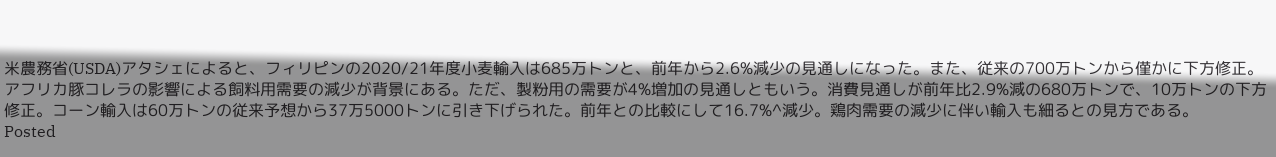米農務省(USDA)アタシェによると、フィリピンの2020/21年度小麦輸入は685万トンと、前年から2.6%減少の見通しになった。また、従来の700万トンから僅かに下方修正。アフリカ豚コレラの影響による飼料用需要の減少が背景にある。ただ、製粉用の需要が4%増加の見通しともいう。消費見通しが前年比2.9%減の680万トンで、10万トンの下方修正。コーン輸入は60万トンの従来予想から37万5000トンに引き下げられた。前年との比較にして16.7%^減少。鶏肉需要の減少に伴い輸入も細るとの見方である。
Posted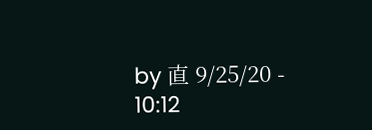by 直 9/25/20 - 10:12